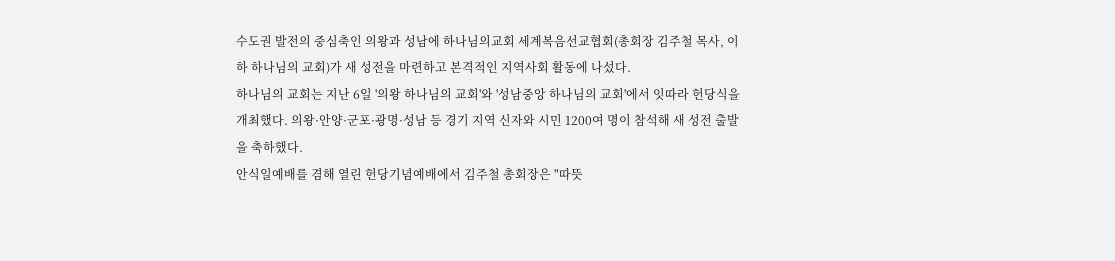수도권 발전의 중심축인 의왕과 성남에 하나님의교회 세계복음선교협회(총회장 김주철 목사, 이하 하나님의 교회)가 새 성전을 마련하고 본격적인 지역사회 활동에 나섰다.
하나님의 교회는 지난 6일 '의왕 하나님의 교회'와 '성남중앙 하나님의 교회'에서 잇따라 헌당식을 개최했다. 의왕·안양·군포·광명·성남 등 경기 지역 신자와 시민 1200여 명이 참석해 새 성전 출발을 축하했다.
안식일예배를 겸해 열린 헌당기념예배에서 김주철 총회장은 "따뜻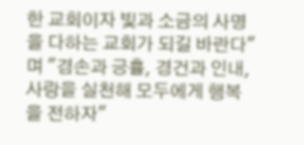한 교회이자 빛과 소금의 사명을 다하는 교회가 되길 바란다"며 "겸손과 긍휼, 경건과 인내, 사랑을 실천해 모두에게 행복을 전하자"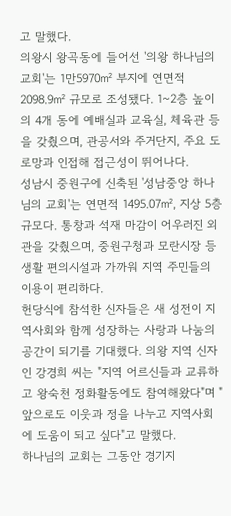고 말했다.
의왕시 왕곡동에 들어선 '의왕 하나님의 교회'는 1만5970㎡ 부지에 연면적 2098.9㎡ 규모로 조성됐다. 1~2층 높이의 4개 동에 예배실과 교육실, 체육관 등을 갖췄으며, 관공서와 주거단지, 주요 도로망과 인접해 접근성이 뛰어나다.
성남시 중원구에 신축된 '성남중앙 하나님의 교회'는 연면적 1495.07㎡, 지상 5층 규모다. 통창과 석재 마감이 어우러진 외관을 갖췄으며, 중원구청과 모란시장 등 생활 편의시설과 가까워 지역 주민들의 이용이 편리하다.
헌당식에 참석한 신자들은 새 성전이 지역사회와 함께 성장하는 사랑과 나눔의 공간이 되기를 기대했다. 의왕 지역 신자인 강경희 씨는 "지역 어르신들과 교류하고 왕숙천 정화활동에도 참여해왔다"며 "앞으로도 이웃과 정을 나누고 지역사회에 도움이 되고 싶다"고 말했다.
하나님의 교회는 그동안 경기지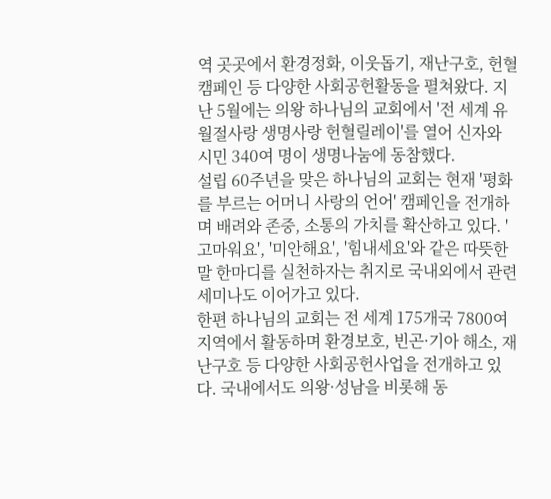역 곳곳에서 환경정화, 이웃돕기, 재난구호, 헌혈캠페인 등 다양한 사회공헌활동을 펼쳐왔다. 지난 5월에는 의왕 하나님의 교회에서 '전 세계 유월절사랑 생명사랑 헌혈릴레이'를 열어 신자와 시민 340여 명이 생명나눔에 동참했다.
설립 60주년을 맞은 하나님의 교회는 현재 '평화를 부르는 어머니 사랑의 언어' 캠페인을 전개하며 배려와 존중, 소통의 가치를 확산하고 있다. '고마워요', '미안해요', '힘내세요'와 같은 따뜻한 말 한마디를 실천하자는 취지로 국내외에서 관련 세미나도 이어가고 있다.
한편 하나님의 교회는 전 세계 175개국 7800여 지역에서 활동하며 환경보호, 빈곤·기아 해소, 재난구호 등 다양한 사회공헌사업을 전개하고 있다. 국내에서도 의왕·성남을 비롯해 동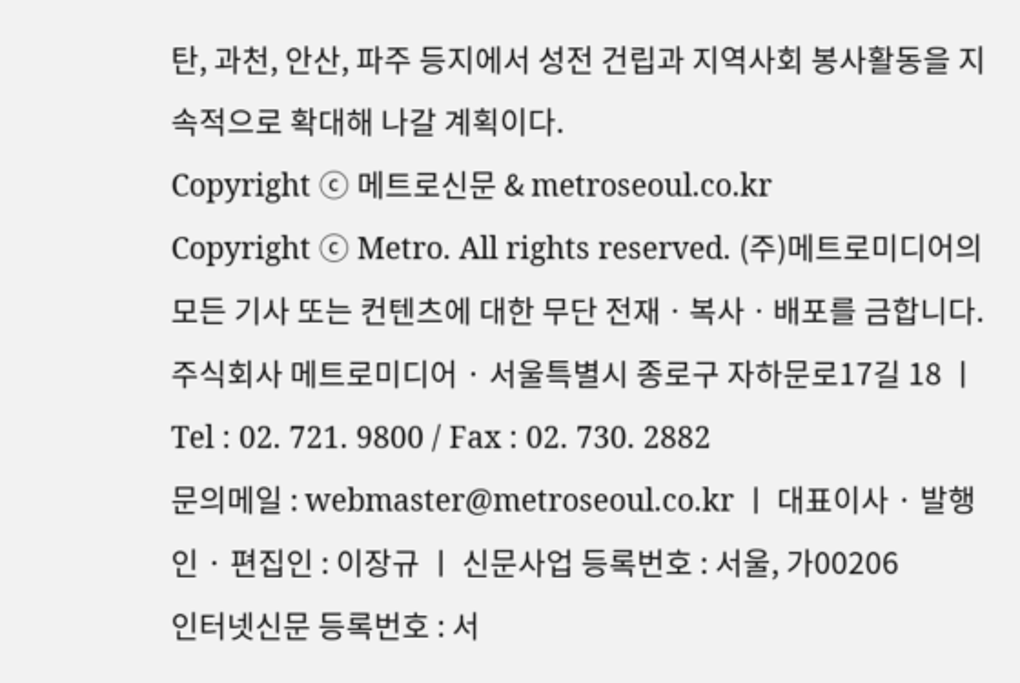탄, 과천, 안산, 파주 등지에서 성전 건립과 지역사회 봉사활동을 지속적으로 확대해 나갈 계획이다.
Copyright ⓒ 메트로신문 & metroseoul.co.kr
Copyright ⓒ Metro. All rights reserved. (주)메트로미디어의 모든 기사 또는 컨텐츠에 대한 무단 전재ㆍ복사ㆍ배포를 금합니다.
주식회사 메트로미디어 · 서울특별시 종로구 자하문로17길 18 ㅣ Tel : 02. 721. 9800 / Fax : 02. 730. 2882
문의메일 : webmaster@metroseoul.co.kr ㅣ 대표이사 · 발행인 · 편집인 : 이장규 ㅣ 신문사업 등록번호 : 서울, 가00206
인터넷신문 등록번호 : 서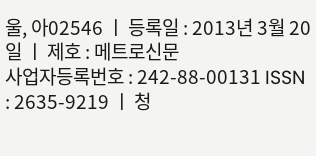울, 아02546 ㅣ 등록일 : 2013년 3월 20일 ㅣ 제호 : 메트로신문
사업자등록번호 : 242-88-00131 ISSN : 2635-9219 ㅣ 청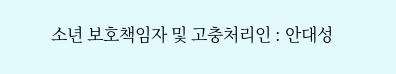소년 보호책임자 및 고충처리인 : 안대성